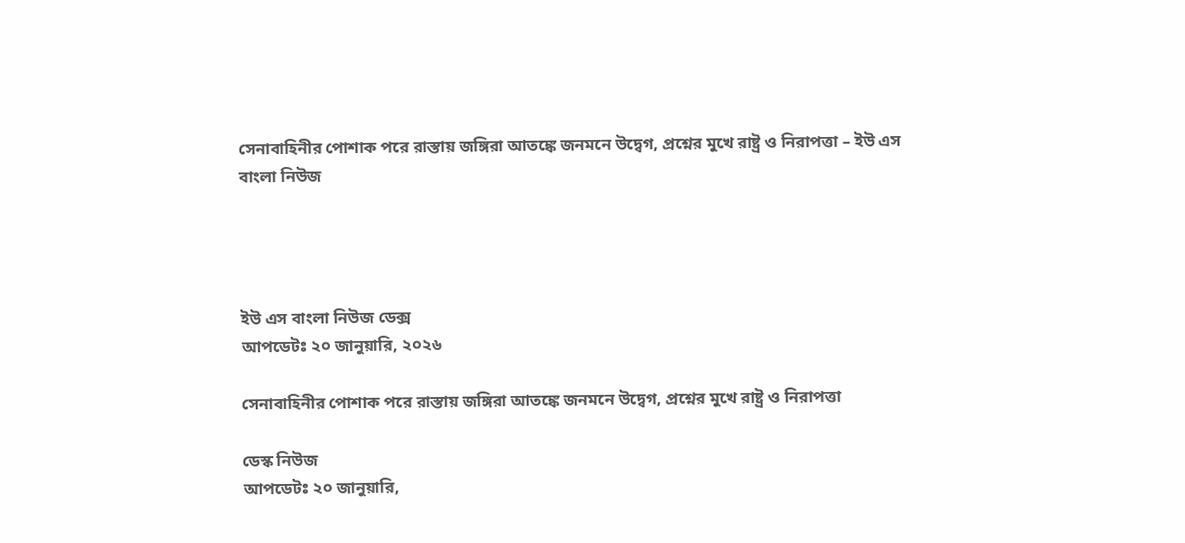সেনাবাহিনীর পোশাক পরে রাস্তায় জঙ্গিরা আতঙ্কে জনমনে উদ্বেগ, প্রশ্নের মুখে রাষ্ট্র ও নিরাপত্তা – ইউ এস বাংলা নিউজ




ইউ এস বাংলা নিউজ ডেক্স
আপডেটঃ ২০ জানুয়ারি, ২০২৬

সেনাবাহিনীর পোশাক পরে রাস্তায় জঙ্গিরা আতঙ্কে জনমনে উদ্বেগ, প্রশ্নের মুখে রাষ্ট্র ও নিরাপত্তা

ডেস্ক নিউজ
আপডেটঃ ২০ জানুয়ারি,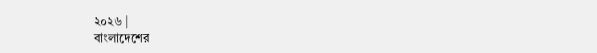২০২৬ |
বাংলাদেশের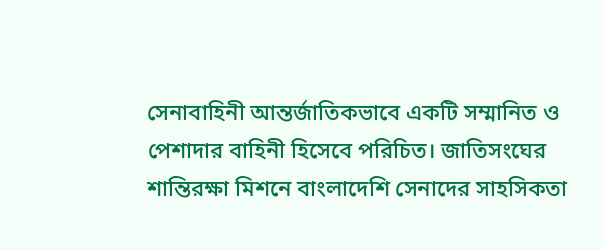সেনাবাহিনী আন্তর্জাতিকভাবে একটি সম্মানিত ও পেশাদার বাহিনী হিসেবে পরিচিত। জাতিসংঘের শান্তিরক্ষা মিশনে বাংলাদেশি সেনাদের সাহসিকতা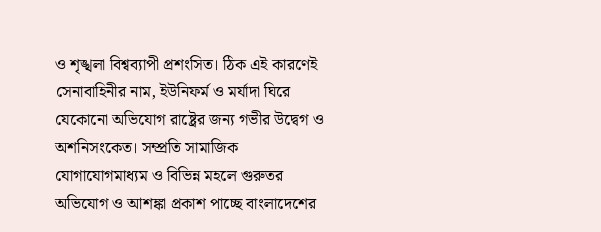ও শৃঙ্খলা বিশ্বব্যাপী প্রশংসিত। ঠিক এই কারণেই সেনাবাহিনীর নাম, ইউনিফর্ম ও মর্যাদা ঘিরে যেকোনো অভিযোগ রাষ্ট্রের জন্য গভীর উদ্বেগ ও অশনিসংকেত। সম্প্রতি সামাজিক যোগাযোগমাধ্যম ও বিভিন্ন মহলে গুরুতর অভিযোগ ও আশঙ্কা প্রকাশ পাচ্ছে বাংলাদেশের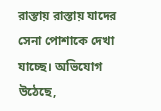রাস্তায় রাস্তায় যাদের সেনা পোশাকে দেখা যাচ্ছে। অভিযোগ উঠেছে,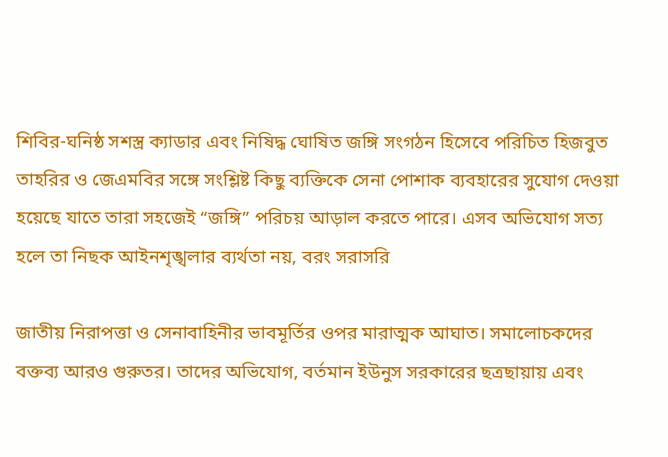শিবির-ঘনিষ্ঠ সশস্ত্র ক্যাডার এবং নিষিদ্ধ ঘোষিত জঙ্গি সংগঠন হিসেবে পরিচিত হিজবুত তাহরির ও জেএমবির সঙ্গে সংশ্লিষ্ট কিছু ব্যক্তিকে সেনা পোশাক ব্যবহারের সুযোগ দেওয়া হয়েছে যাতে তারা সহজেই “জঙ্গি” পরিচয় আড়াল করতে পারে। এসব অভিযোগ সত্য হলে তা নিছক আইনশৃঙ্খলার ব্যর্থতা নয়, বরং সরাসরি

জাতীয় নিরাপত্তা ও সেনাবাহিনীর ভাবমূর্তির ওপর মারাত্মক আঘাত। সমালোচকদের বক্তব্য আরও গুরুতর। তাদের অভিযোগ, বর্তমান ইউনুস সরকারের ছত্রছায়ায় এবং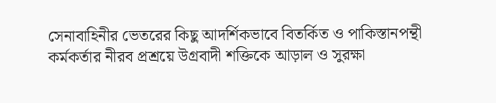সেনাবাহিনীর ভেতরের কিছু আদর্শিকভাবে বিতর্কিত ও পাকিস্তানপন্থী কর্মকর্তার নীরব প্রশ্রয়ে উগ্রবাদী শক্তিকে আড়াল ও সুরক্ষা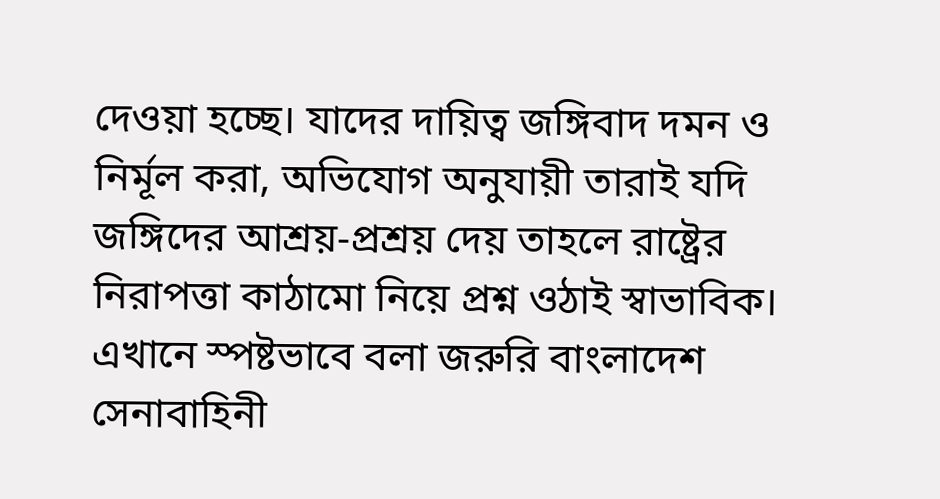দেওয়া হচ্ছে। যাদের দায়িত্ব জঙ্গিবাদ দমন ও নির্মূল করা, অভিযোগ অনুযায়ী তারাই যদি জঙ্গিদের আশ্রয়-প্রশ্রয় দেয় তাহলে রাষ্ট্রের নিরাপত্তা কাঠামো নিয়ে প্রশ্ন ওঠাই স্বাভাবিক। এখানে স্পষ্টভাবে বলা জরুরি বাংলাদেশ সেনাবাহিনী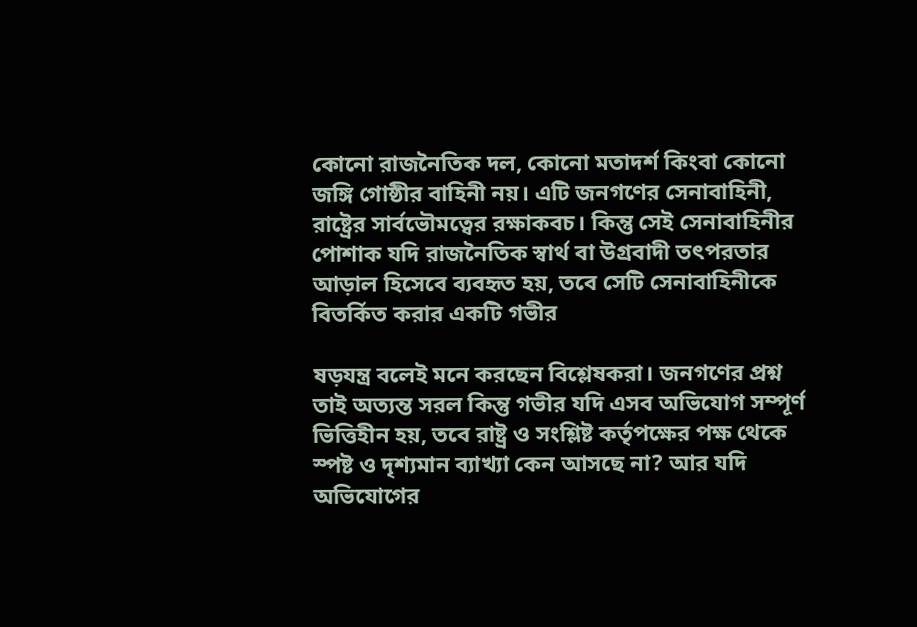কোনো রাজনৈতিক দল, কোনো মতাদর্শ কিংবা কোনো জঙ্গি গোষ্ঠীর বাহিনী নয়। এটি জনগণের সেনাবাহিনী, রাষ্ট্রের সার্বভৌমত্বের রক্ষাকবচ। কিন্তু সেই সেনাবাহিনীর পোশাক যদি রাজনৈতিক স্বার্থ বা উগ্রবাদী তৎপরতার আড়াল হিসেবে ব্যবহৃত হয়, তবে সেটি সেনাবাহিনীকে বিতর্কিত করার একটি গভীর

ষড়যন্ত্র বলেই মনে করছেন বিশ্লেষকরা। জনগণের প্রশ্ন তাই অত্যন্ত সরল কিন্তু গভীর যদি এসব অভিযোগ সম্পূর্ণ ভিত্তিহীন হয়, তবে রাষ্ট্র ও সংশ্লিষ্ট কর্তৃপক্ষের পক্ষ থেকে স্পষ্ট ও দৃশ্যমান ব্যাখ্যা কেন আসছে না? আর যদি অভিযোগের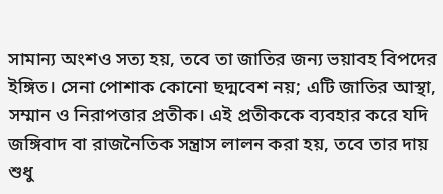সামান্য অংশও সত্য হয়, তবে তা জাতির জন্য ভয়াবহ বিপদের ইঙ্গিত। সেনা পোশাক কোনো ছদ্মবেশ নয়; এটি জাতির আস্থা, সম্মান ও নিরাপত্তার প্রতীক। এই প্রতীককে ব্যবহার করে যদি জঙ্গিবাদ বা রাজনৈতিক সন্ত্রাস লালন করা হয়, তবে তার দায় শুধু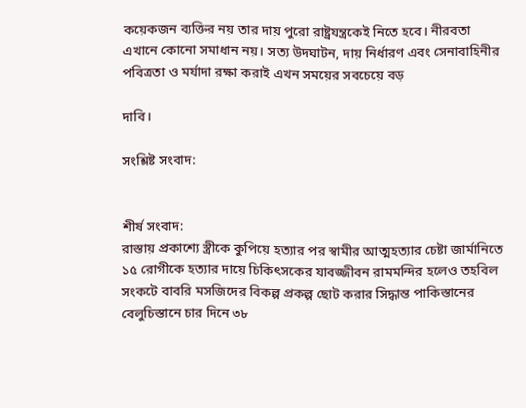কয়েকজন ব্যক্তির নয় তার দায় পুরো রাষ্ট্রযন্ত্রকেই নিতে হবে। নীরবতা এখানে কোনো সমাধান নয়। সত্য উদঘাটন, দায় নির্ধারণ এবং সেনাবাহিনীর পবিত্রতা ও মর্যাদা রক্ষা করাই এখন সময়ের সবচেয়ে বড়

দাবি।

সংশ্লিষ্ট সংবাদ:


শীর্ষ সংবাদ:
রাস্তায় প্রকাশ্যে স্ত্রীকে কুপিয়ে হত্যার পর স্বামীর আত্মহত্যার চেষ্টা জার্মানিতে ১৫ রোগীকে হত্যার দায়ে চিকিৎসকের যাবজ্জীবন রামমন্দির হলেও তহবিল সংকটে বাবরি মসজিদের বিকল্প প্রকল্প ছোট করার সিদ্ধান্ত পাকিস্তানের বেলুচিস্তানে চার দিনে ৩৮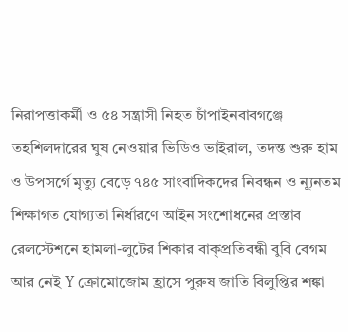নিরাপত্তাকর্মী ও ৫৪ সন্ত্রাসী নিহত চাঁপাইনবাবগঞ্জে তহশিলদারের ঘুষ নেওয়ার ভিডিও ভাইরাল, তদন্ত শুরু হাম ও উপসর্গে মৃত্যু বেড়ে ৭৪৫ সাংবাদিকদের নিবন্ধন ও ন্যূনতম শিক্ষাগত যোগ্যতা নির্ধারণে আইন সংশোধনের প্রস্তাব রেলস্টেশনে হামলা-লুটের শিকার বাক্‌প্রতিবন্ধী বুবি বেগম আর নেই Y ক্রোমোজোম হ্রাসে পুরুষ জাতি বিলুপ্তির শঙ্কা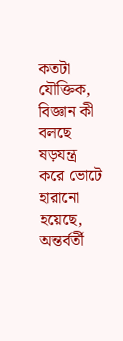কতটা যৌক্তিক, বিজ্ঞান কী বলছে ষড়যন্ত্র করে ভোটে হারানো হয়েছে, অন্তর্বর্তী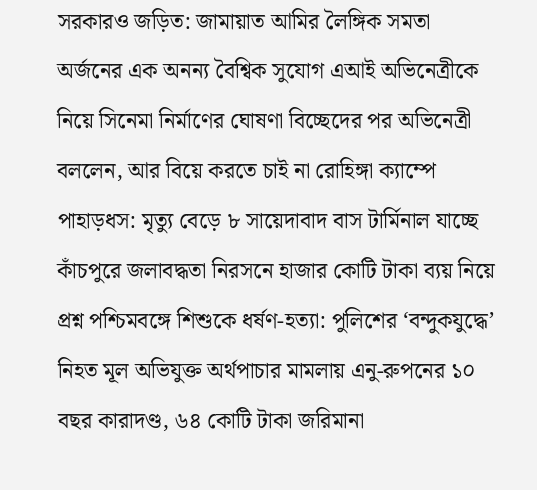সরকারও জড়িত: জামায়াত আমির লৈঙ্গিক সমতা অর্জনের এক অনন্য বৈশ্বিক সুযোগ এআই অভিনেত্রীকে নিয়ে সিনেমা নির্মাণের ঘোষণা বিচ্ছেদের পর অভিনেত্রী বললেন, আর বিয়ে করতে চাই না রোহিঙ্গা ক্যাম্পে পাহাড়ধস: মৃত্যু বেড়ে ৮ সায়েদাবাদ বাস টার্মিনাল যাচ্ছে কাঁচপুরে জলাবদ্ধতা নিরসনে হাজার কোটি টাকা ব্যয় নিয়ে প্রশ্ন পশ্চিমবঙ্গে শিশুকে ধর্ষণ-হত্যা: পুলিশের ‘বন্দুকযুদ্ধে’ নিহত মূল অভিযুক্ত অর্থপাচার মামলায় এনু-রুপনের ১০ বছর কারাদণ্ড, ৬৪ কোটি টাকা জরিমানা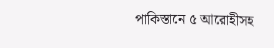পাকিস্তানে ৫ আরোহীসহ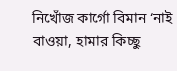নিখোঁজ কার্গো বিমান ‘নাই বাওয়া, হামার কিচ্ছু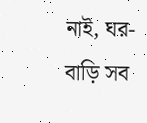নাই, ঘর-বাড়ি সব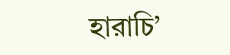হারাচি’